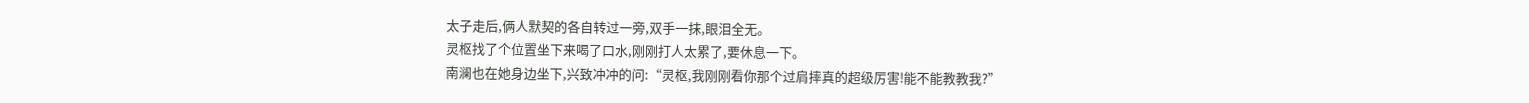太子走后,俩人默契的各自转过一旁,双手一抹,眼泪全无。
灵枢找了个位置坐下来喝了口水,刚刚打人太累了,要休息一下。
南澜也在她身边坐下,兴致冲冲的问:“灵枢,我刚刚看你那个过肩摔真的超级厉害!能不能教教我?”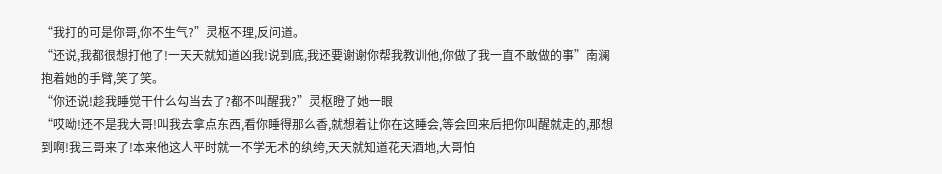“我打的可是你哥,你不生气?”灵枢不理,反问道。
“还说,我都很想打他了!一天天就知道凶我!说到底,我还要谢谢你帮我教训他,你做了我一直不敢做的事”南澜抱着她的手臂,笑了笑。
“你还说!趁我睡觉干什么勾当去了?都不叫醒我?”灵枢瞪了她一眼
“哎呦!还不是我大哥!叫我去拿点东西,看你睡得那么香,就想着让你在这睡会,等会回来后把你叫醒就走的,那想到啊!我三哥来了!本来他这人平时就一不学无术的纨绔,天天就知道花天酒地,大哥怕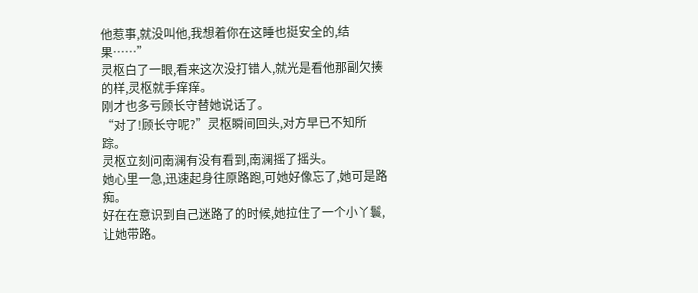他惹事,就没叫他,我想着你在这睡也挺安全的,结果……”
灵枢白了一眼,看来这次没打错人,就光是看他那副欠揍的样,灵枢就手痒痒。
刚才也多亏顾长守替她说话了。
“对了!顾长守呢?”灵枢瞬间回头,对方早已不知所踪。
灵枢立刻问南澜有没有看到,南澜摇了摇头。
她心里一急,迅速起身往原路跑,可她好像忘了,她可是路痴。
好在在意识到自己迷路了的时候,她拉住了一个小丫鬟,让她带路。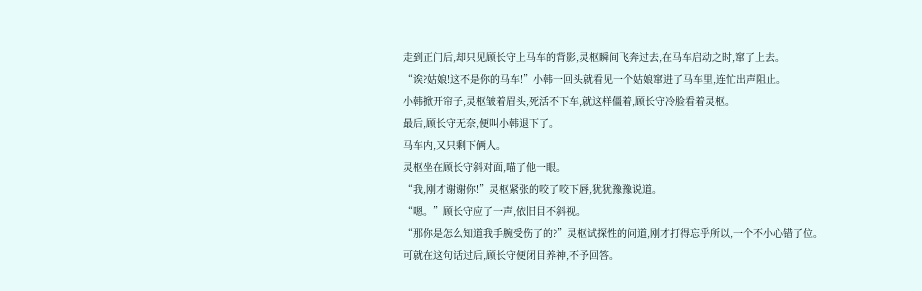走到正门后,却只见顾长守上马车的背影,灵枢瞬间飞奔过去,在马车启动之时,窜了上去。
“诶?姑娘!这不是你的马车!”小韩一回头就看见一个姑娘窜进了马车里,连忙出声阻止。
小韩掀开帘子,灵枢皱着眉头,死活不下车,就这样僵着,顾长守冷脸看着灵枢。
最后,顾长守无奈,便叫小韩退下了。
马车内,又只剩下俩人。
灵枢坐在顾长守斜对面,喵了他一眼。
“我,刚才谢谢你!”灵枢紧张的咬了咬下唇,犹犹豫豫说道。
“嗯。”顾长守应了一声,依旧目不斜视。
“那你是怎么知道我手腕受伤了的?”灵枢试探性的问道,刚才打得忘乎所以,一个不小心错了位。
可就在这句话过后,顾长守便闭目养神,不予回答。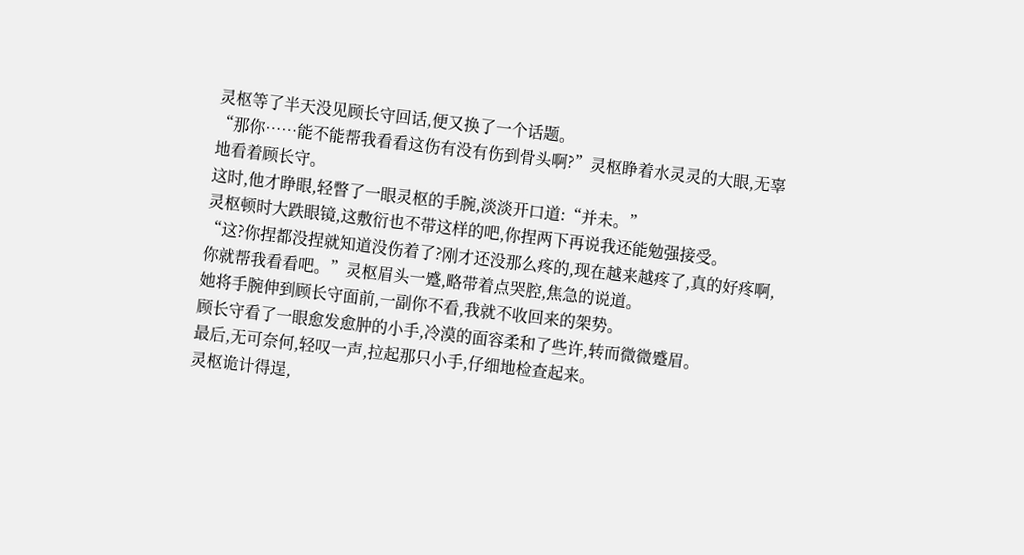灵枢等了半天没见顾长守回话,便又换了一个话题。
“那你……能不能帮我看看这伤有没有伤到骨头啊?”灵枢睁着水灵灵的大眼,无辜地看着顾长守。
这时,他才睁眼,轻瞥了一眼灵枢的手腕,淡淡开口道:“并未。”
灵枢顿时大跌眼镜,这敷衍也不带这样的吧,你捏两下再说我还能勉强接受。
“这?你捏都没捏就知道没伤着了?刚才还没那么疼的,现在越来越疼了,真的好疼啊,你就帮我看看吧。”灵枢眉头一蹙,略带着点哭腔,焦急的说道。
她将手腕伸到顾长守面前,一副你不看,我就不收回来的架势。
顾长守看了一眼愈发愈肿的小手,冷漠的面容柔和了些许,转而微微蹙眉。
最后,无可奈何,轻叹一声,拉起那只小手,仔细地检查起来。
灵枢诡计得逞,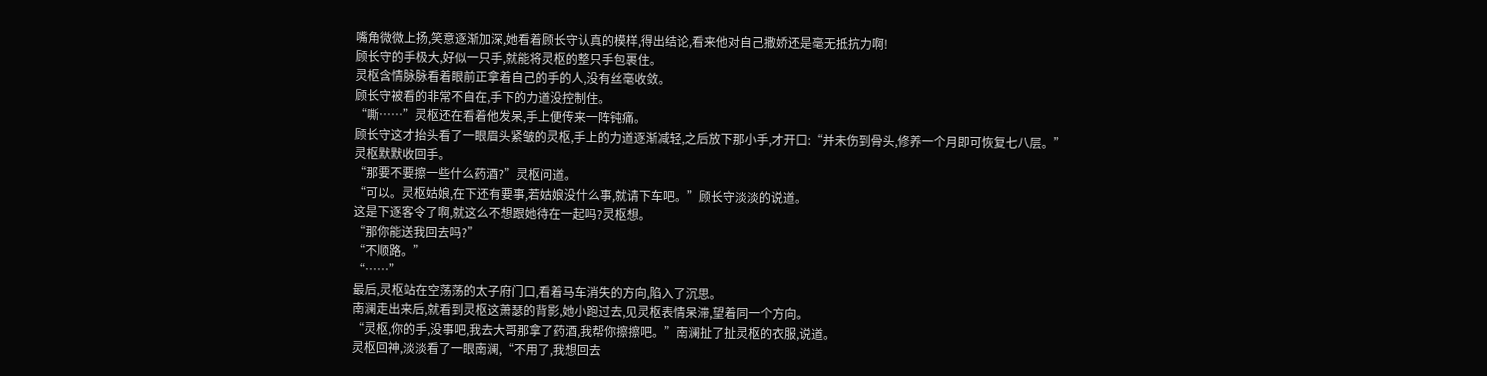嘴角微微上扬,笑意逐渐加深,她看着顾长守认真的模样,得出结论,看来他对自己撒娇还是毫无抵抗力啊!
顾长守的手极大,好似一只手,就能将灵枢的整只手包裹住。
灵枢含情脉脉看着眼前正拿着自己的手的人,没有丝毫收敛。
顾长守被看的非常不自在,手下的力道没控制住。
“嘶……”灵枢还在看着他发呆,手上便传来一阵钝痛。
顾长守这才抬头看了一眼眉头紧皱的灵枢,手上的力道逐渐减轻,之后放下那小手,才开口:“并未伤到骨头,修养一个月即可恢复七八层。”
灵枢默默收回手。
“那要不要擦一些什么药酒?”灵枢问道。
“可以。灵枢姑娘,在下还有要事,若姑娘没什么事,就请下车吧。”顾长守淡淡的说道。
这是下逐客令了啊,就这么不想跟她待在一起吗?灵枢想。
“那你能送我回去吗?”
“不顺路。”
“……”
最后,灵枢站在空荡荡的太子府门口,看着马车消失的方向,陷入了沉思。
南澜走出来后,就看到灵枢这萧瑟的背影,她小跑过去,见灵枢表情呆滞,望着同一个方向。
“灵枢,你的手,没事吧,我去大哥那拿了药酒,我帮你擦擦吧。”南澜扯了扯灵枢的衣服,说道。
灵枢回神,淡淡看了一眼南澜,“不用了,我想回去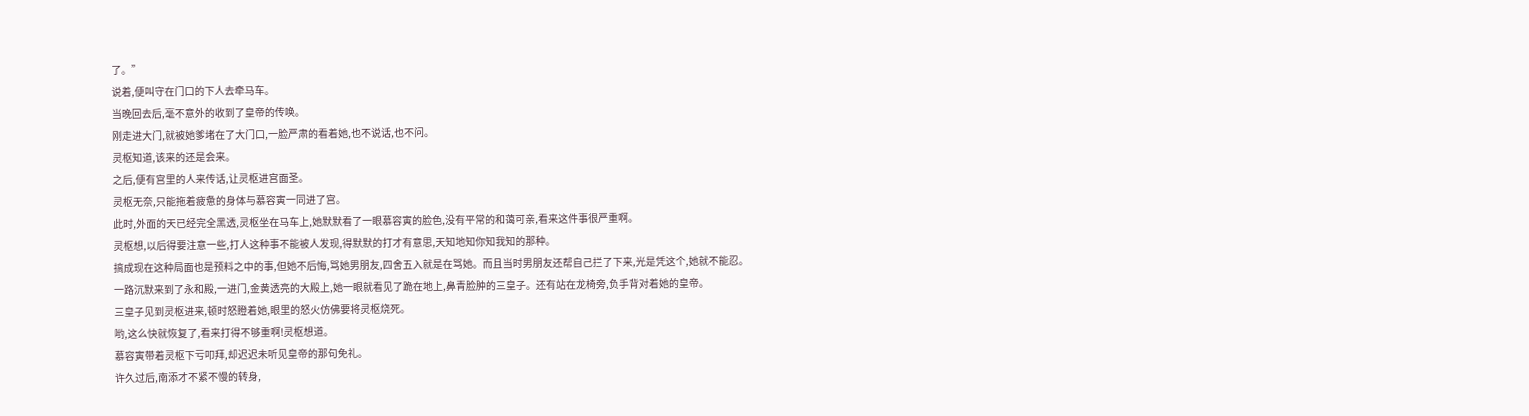了。”
说着,便叫守在门口的下人去牵马车。
当晚回去后,毫不意外的收到了皇帝的传唤。
刚走进大门,就被她爹堵在了大门口,一脸严肃的看着她,也不说话,也不问。
灵枢知道,该来的还是会来。
之后,便有宫里的人来传话,让灵枢进宫面圣。
灵枢无奈,只能拖着疲惫的身体与慕容寅一同进了宫。
此时,外面的天已经完全黑透,灵枢坐在马车上,她默默看了一眼慕容寅的脸色,没有平常的和蔼可亲,看来这件事很严重啊。
灵枢想,以后得要注意一些,打人这种事不能被人发现,得默默的打才有意思,天知地知你知我知的那种。
搞成现在这种局面也是预料之中的事,但她不后悔,骂她男朋友,四舍五入就是在骂她。而且当时男朋友还帮自己拦了下来,光是凭这个,她就不能忍。
一路沉默来到了永和殿,一进门,金黄透亮的大殿上,她一眼就看见了跪在地上,鼻青脸肿的三皇子。还有站在龙椅旁,负手背对着她的皇帝。
三皇子见到灵枢进来,顿时怒瞪着她,眼里的怒火仿佛要将灵枢烧死。
哟,这么快就恢复了,看来打得不够重啊!灵枢想道。
慕容寅带着灵枢下亏叩拜,却迟迟未听见皇帝的那句免礼。
许久过后,南添才不紧不慢的转身,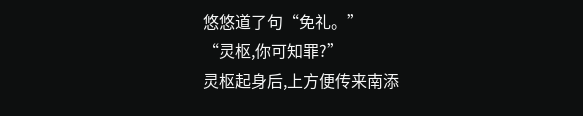悠悠道了句“免礼。”
“灵枢,你可知罪?”
灵枢起身后,上方便传来南添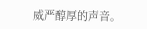威严醇厚的声音。